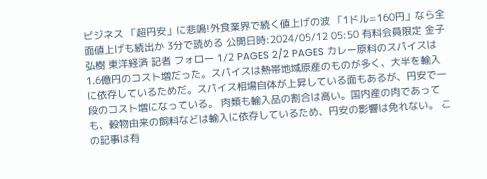ビジネス 「超円安」に悲鳴!外食業界で続く値上げの波 「1ドル=160円」なら全面値上げも続出か 3分で読める 公開日時:2024/05/12 05:50 有料会員限定 金子 弘樹 東洋経済 記者 フォロー 1/2 PAGES 2/2 PAGES カレー原料のスパイスは1.6億円のコスト増だった。スパイスは熱帯地域原産のものが多く、大半を輸入に依存しているためだ。スパイス相場自体が上昇している面もあるが、円安で一段のコスト増になっている。 肉類も輸入品の割合は高い。国内産の肉であっても、穀物由来の飼料などは輸入に依存しているため、円安の影響は免れない。 この記事は有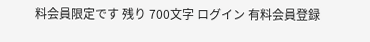料会員限定です 残り 700文字 ログイン 有料会員登録